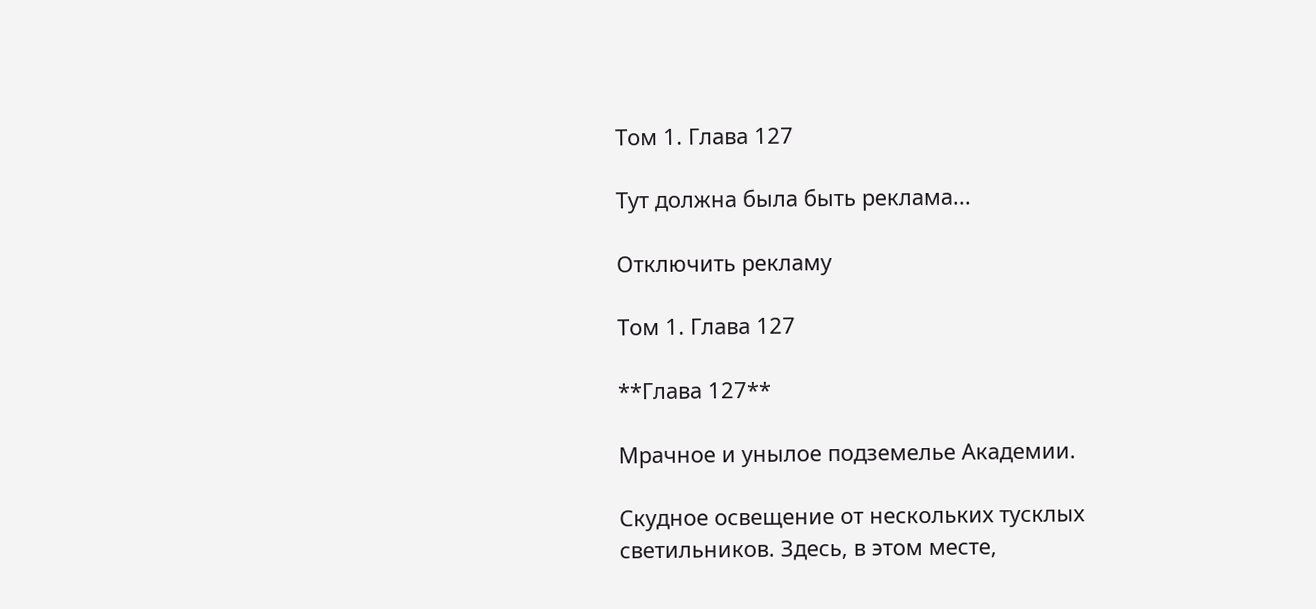Том 1. Глава 127

Тут должна была быть реклама...

Отключить рекламу

Том 1. Глава 127

**Глава 127**

Мрачное и унылое подземелье Академии.

Скудное освещение от нескольких тусклых светильников. Здесь, в этом месте,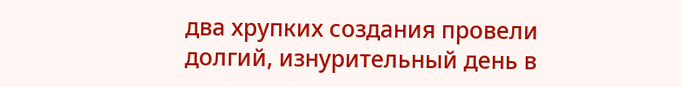два хрупких создания провели долгий, изнурительный день в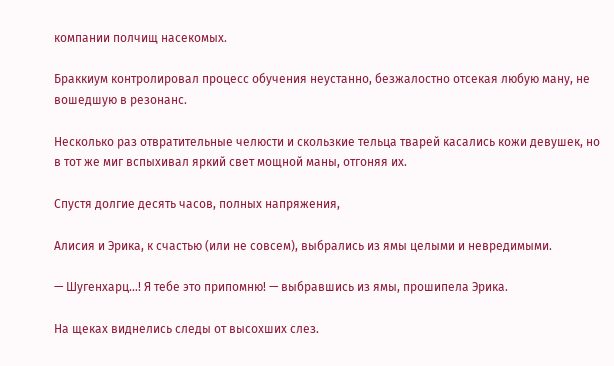компании полчищ насекомых.

Браккиум контролировал процесс обучения неустанно, безжалостно отсекая любую ману, не вошедшую в резонанс.

Несколько раз отвратительные челюсти и скользкие тельца тварей касались кожи девушек, но в тот же миг вспыхивал яркий свет мощной маны, отгоняя их.

Спустя долгие десять часов, полных напряжения,

Алисия и Эрика, к счастью (или не совсем), выбрались из ямы целыми и невредимыми.

— Шугенхарц…! Я тебе это припомню! — выбравшись из ямы, прошипела Эрика.

На щеках виднелись следы от высохших слез.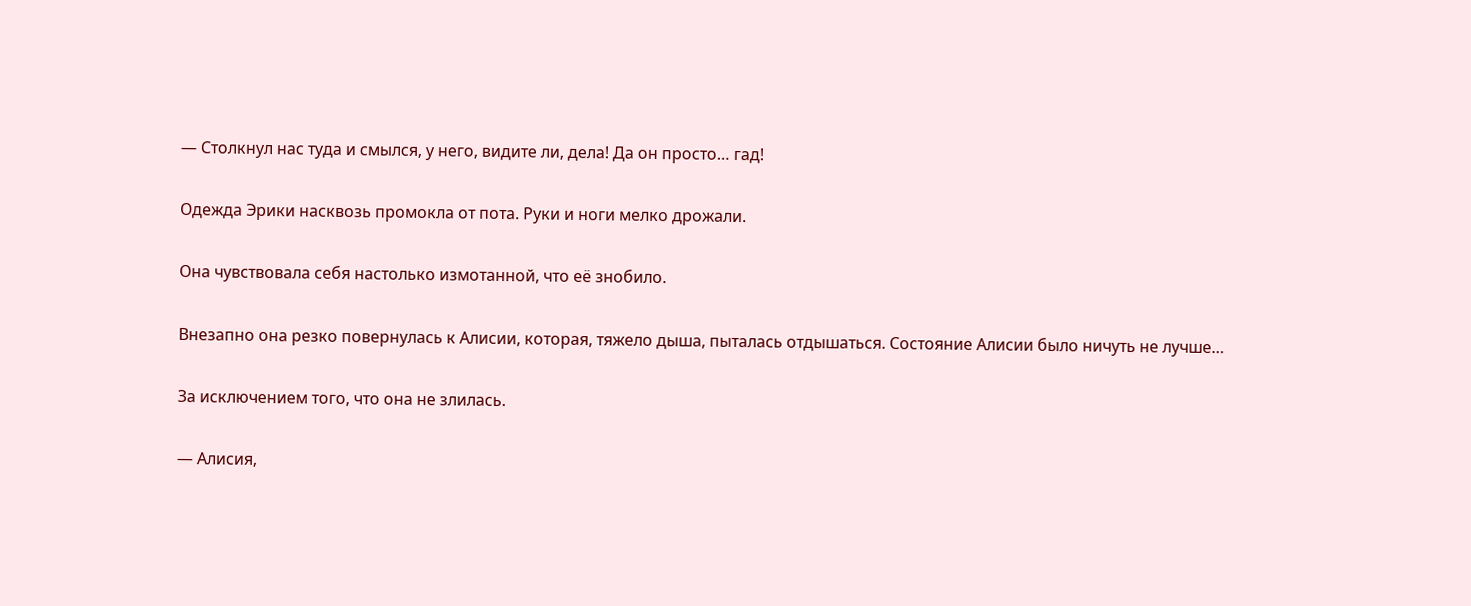— Столкнул нас туда и смылся, у него, видите ли, дела! Да он просто… гад!

Одежда Эрики насквозь промокла от пота. Руки и ноги мелко дрожали.

Она чувствовала себя настолько измотанной, что её знобило.

Внезапно она резко повернулась к Алисии, которая, тяжело дыша, пыталась отдышаться. Состояние Алисии было ничуть не лучше…

За исключением того, что она не злилась.

— Алисия,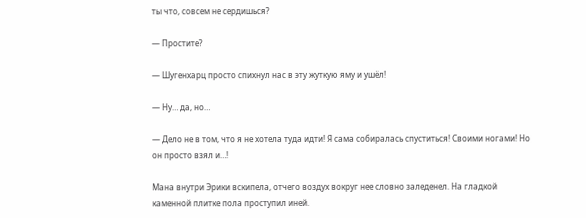ты что, совсем не сердишься?

— Простите?

— Шугенхарц просто спихнул нас в эту жуткую яму и ушёл!

— Ну… да, но…

— Дело не в том, что я не хотела туда идти! Я сама собиралась спуститься! Своими ногами! Но он просто взял и…!

Мана внутри Эрики вскипела, отчего воздух вокруг нее словно заледенел. На гладкой каменной плитке пола проступил иней.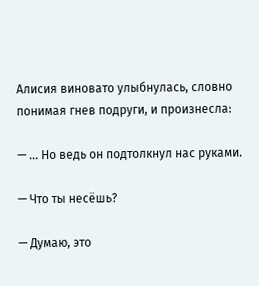Алисия виновато улыбнулась, словно понимая гнев подруги, и произнесла:

— … Но ведь он подтолкнул нас руками.

— Что ты несёшь?

— Думаю, это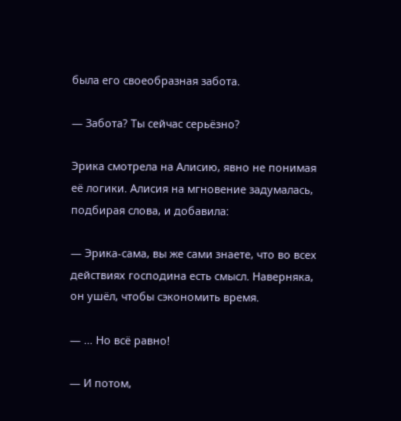была его своеобразная забота.

— Забота? Ты сейчас серьёзно?

Эрика смотрела на Алисию, явно не понимая её логики. Алисия на мгновение задумалась, подбирая слова, и добавила:

— Эрика-сама, вы же сами знаете, что во всех действиях господина есть смысл. Наверняка, он ушёл, чтобы сэкономить время.

— … Но всё равно!

— И потом,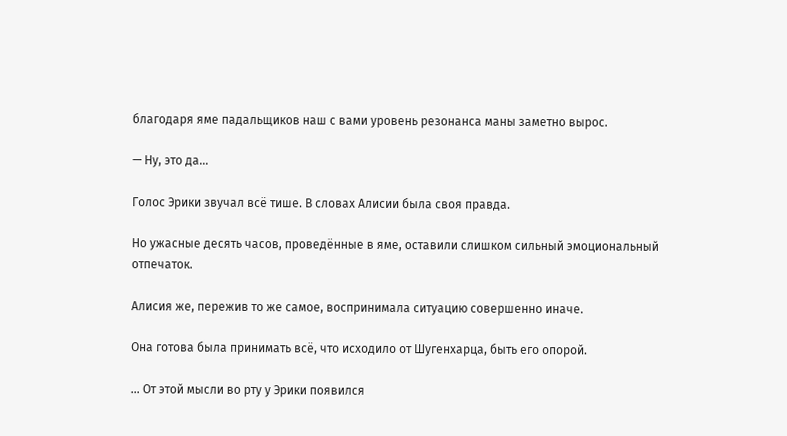благодаря яме падальщиков наш с вами уровень резонанса маны заметно вырос.

— Ну, это да…

Голос Эрики звучал всё тише. В словах Алисии была своя правда.

Но ужасные десять часов, проведённые в яме, оставили слишком сильный эмоциональный отпечаток.

Алисия же, пережив то же самое, воспринимала ситуацию совершенно иначе.

Она готова была принимать всё, что исходило от Шугенхарца, быть его опорой.

… От этой мысли во рту у Эрики появился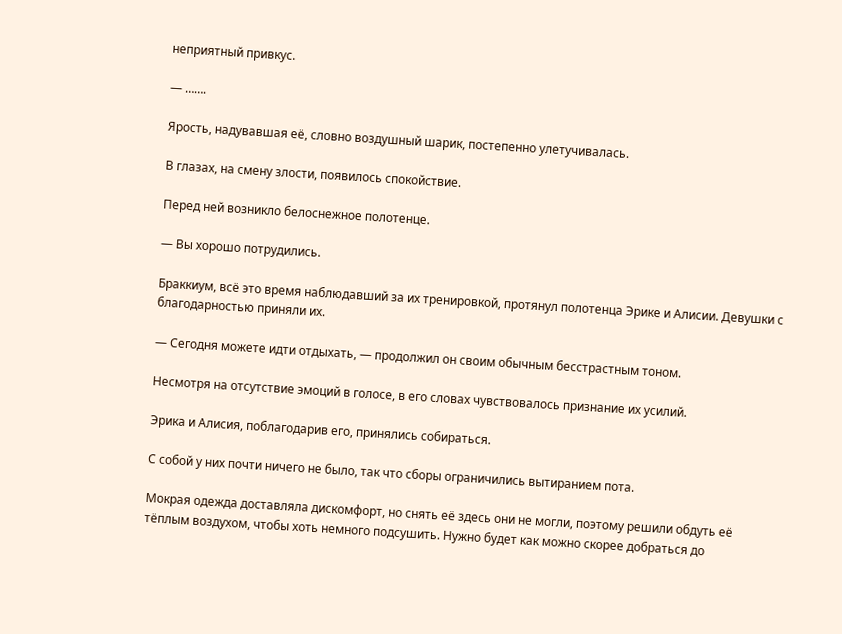неприятный привкус.

— …….

Ярость, надувавшая её, словно воздушный шарик, постепенно улетучивалась.

В глазах, на смену злости, появилось спокойствие.

Перед ней возникло белоснежное полотенце.

— Вы хорошо потрудились.

Браккиум, всё это время наблюдавший за их тренировкой, протянул полотенца Эрике и Алисии. Девушки с благодарностью приняли их.

— Сегодня можете идти отдыхать, — продолжил он своим обычным бесстрастным тоном.

Несмотря на отсутствие эмоций в голосе, в его словах чувствовалось признание их усилий.

Эрика и Алисия, поблагодарив его, принялись собираться.

С собой у них почти ничего не было, так что сборы ограничились вытиранием пота.

Мокрая одежда доставляла дискомфорт, но снять её здесь они не могли, поэтому решили обдуть её тёплым воздухом, чтобы хоть немного подсушить. Нужно будет как можно скорее добраться до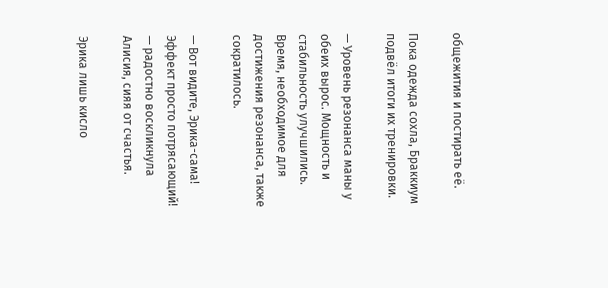общежития и постирать её.

Пока одежда сохла, Браккиум подвёл итоги их тренировки.

— Уровень резонанса маны у обеих вырос. Мощность и стабильность улучшились. Время, необходимое для достижения резонанса, также сократилось.

— Вот видите, Эрика-сама! Эффект просто потрясающий! — радостно воскликнула Алисия, сияя от счастья.

Эрика лишь кисло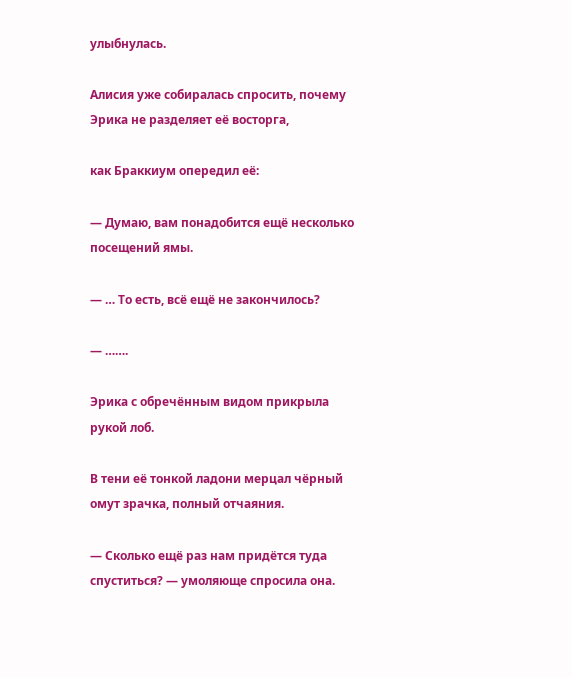улыбнулась.

Алисия уже собиралась спросить, почему Эрика не разделяет её восторга,

как Браккиум опередил её:

— Думаю, вам понадобится ещё несколько посещений ямы.

— … То есть, всё ещё не закончилось?

— …….

Эрика с обречённым видом прикрыла рукой лоб.

В тени её тонкой ладони мерцал чёрный омут зрачка, полный отчаяния.

— Сколько ещё раз нам придётся туда спуститься? — умоляюще спросила она.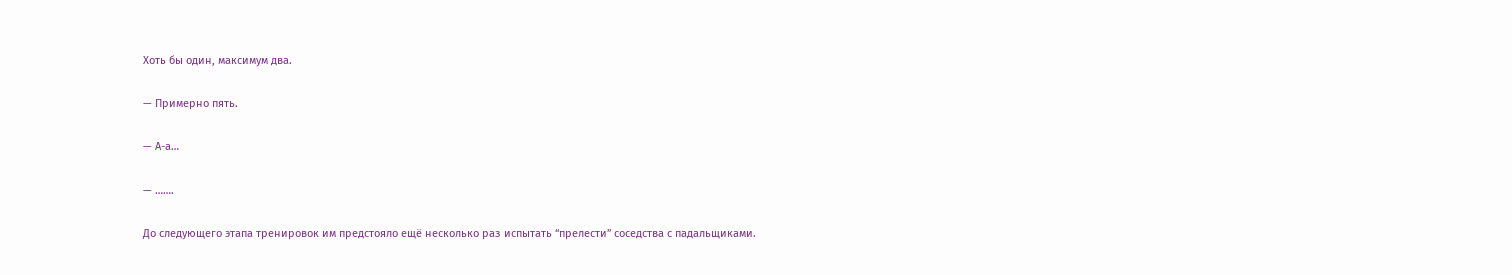Хоть бы один, максимум два.

— Примерно пять.

— А-а…

— …….

До следующего этапа тренировок им предстояло ещё несколько раз испытать “прелести” соседства с падальщиками.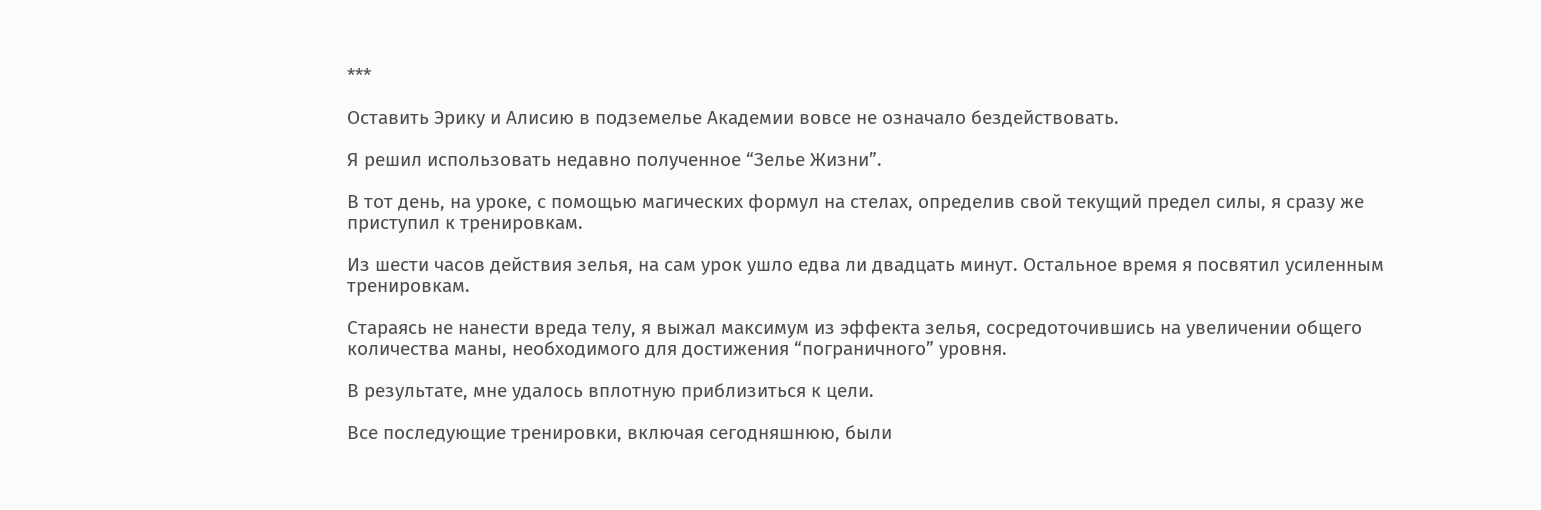***

Оставить Эрику и Алисию в подземелье Академии вовсе не означало бездействовать.

Я решил использовать недавно полученное “Зелье Жизни”.

В тот день, на уроке, с помощью магических формул на стелах, определив свой текущий предел силы, я сразу же приступил к тренировкам.

Из шести часов действия зелья, на сам урок ушло едва ли двадцать минут. Остальное время я посвятил усиленным тренировкам.

Стараясь не нанести вреда телу, я выжал максимум из эффекта зелья, сосредоточившись на увеличении общего количества маны, необходимого для достижения “пограничного” уровня.

В результате, мне удалось вплотную приблизиться к цели.

Все последующие тренировки, включая сегодняшнюю, были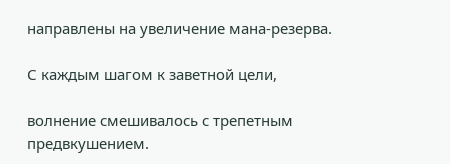направлены на увеличение мана-резерва.

С каждым шагом к заветной цели,

волнение смешивалось с трепетным предвкушением.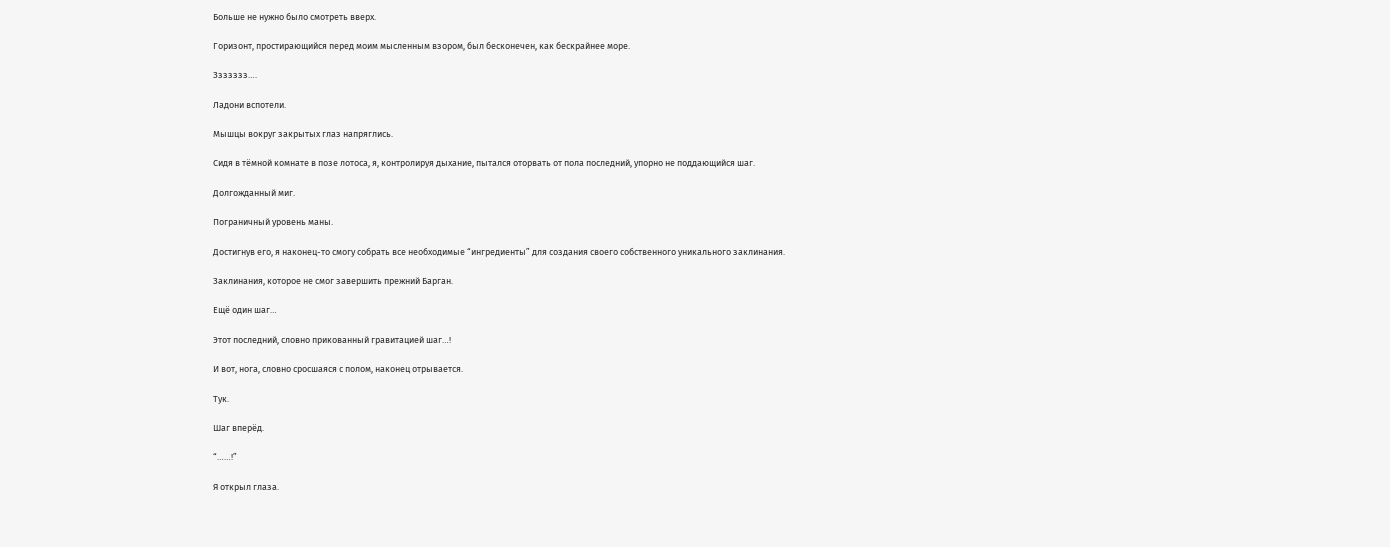Больше не нужно было смотреть вверх.

Горизонт, простирающийся перед моим мысленным взором, был бесконечен, как бескрайнее море.

Ззззззз….

Ладони вспотели.

Мышцы вокруг закрытых глаз напряглись.

Сидя в тёмной комнате в позе лотоса, я, контролируя дыхание, пытался оторвать от пола последний, упорно не поддающийся шаг.

Долгожданный миг.

Пограничный уровень маны.

Достигнув его, я наконец-то смогу собрать все необходимые “ингредиенты” для создания своего собственного уникального заклинания.

Заклинания, которое не смог завершить прежний Барган.

Ещё один шаг…

Этот последний, словно прикованный гравитацией шаг…!

И вот, нога, словно сросшаяся с полом, наконец отрывается.

Тук.

Шаг вперёд.

“……!”

Я открыл глаза.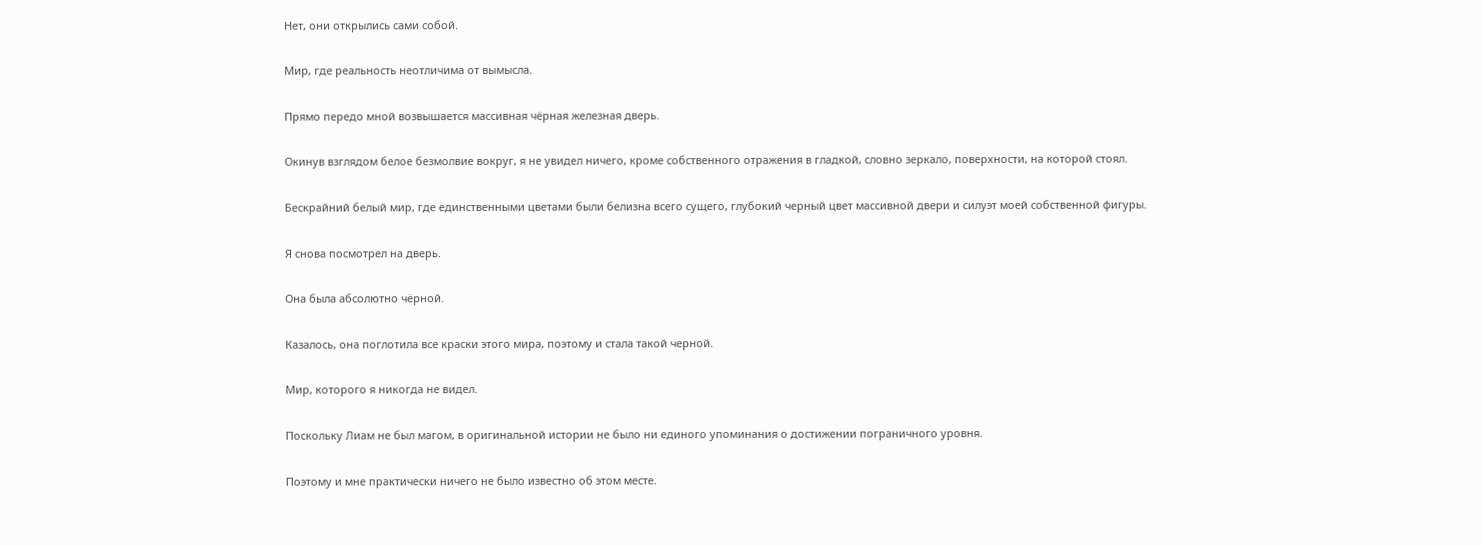Нет, они открылись сами собой.

Мир, где реальность неотличима от вымысла.

Прямо передо мной возвышается массивная чёрная железная дверь.

Окинув взглядом белое безмолвие вокруг, я не увидел ничего, кроме собственного отражения в гладкой, словно зеркало, поверхности, на которой стоял.

Бескрайний белый мир, где единственными цветами были белизна всего сущего, глубокий черный цвет массивной двери и силуэт моей собственной фигуры.

Я снова посмотрел на дверь.

Она была абсолютно чёрной.

Казалось, она поглотила все краски этого мира, поэтому и стала такой черной.

Мир, которого я никогда не видел.

Поскольку Лиам не был магом, в оригинальной истории не было ни единого упоминания о достижении пограничного уровня.

Поэтому и мне практически ничего не было известно об этом месте.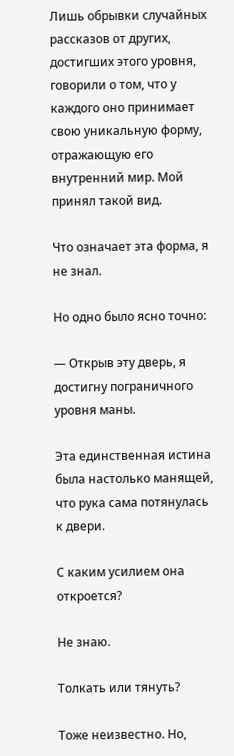Лишь обрывки случайных рассказов от других, достигших этого уровня, говорили о том, что у каждого оно принимает свою уникальную форму, отражающую его внутренний мир. Мой принял такой вид.

Что означает эта форма, я не знал.

Но одно было ясно точно:

— Открыв эту дверь, я достигну пограничного уровня маны.

Эта единственная истина была настолько манящей, что рука сама потянулась к двери.

С каким усилием она откроется?

Не знаю.

Толкать или тянуть?

Тоже неизвестно. Но,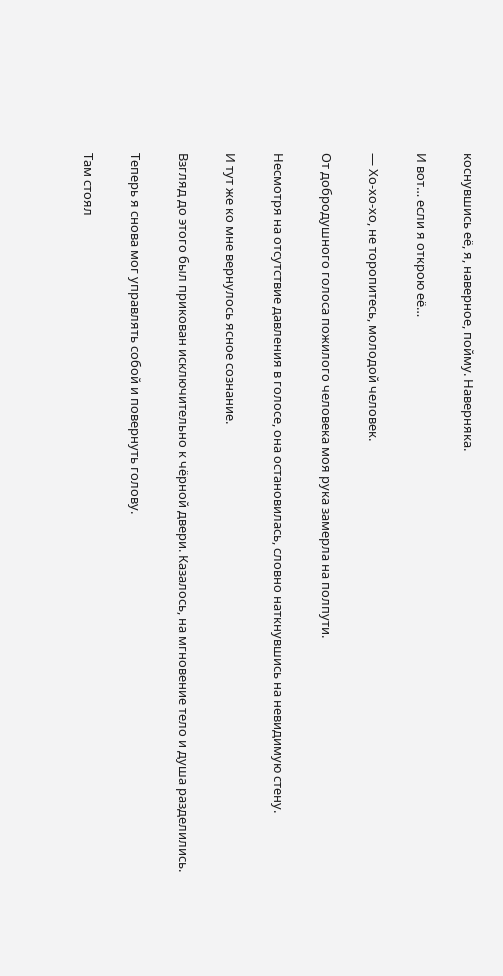коснувшись её, я, наверное, пойму. Наверняка.

И вот… если я открою её…

— Хо-хо-хо, не торопитесь, молодой человек.

От добродушного голоса пожилого человека моя рука замерла на полпути.

Несмотря на отсутствие давления в голосе, она остановилась, словно наткнувшись на невидимую стену.

И тут же ко мне вернулось ясное сознание.

Взгляд до этого был прикован исключительно к чёрной двери. Казалось, на мгновение тело и душа разделились.

Теперь я снова мог управлять собой и повернуть голову.

Там стоял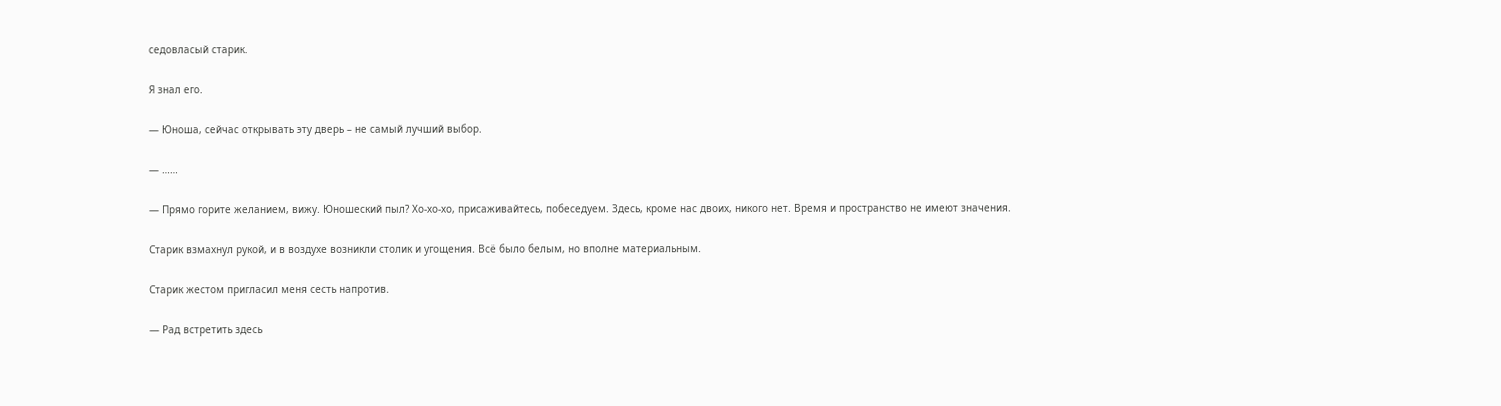седовласый старик.

Я знал его.

— Юноша, сейчас открывать эту дверь – не самый лучший выбор.

— ……

— Прямо горите желанием, вижу. Юношеский пыл? Хо-хо-хо, присаживайтесь, побеседуем. Здесь, кроме нас двоих, никого нет. Время и пространство не имеют значения.

Старик взмахнул рукой, и в воздухе возникли столик и угощения. Всё было белым, но вполне материальным.

Старик жестом пригласил меня сесть напротив.

— Рад встретить здесь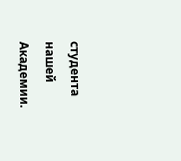студента нашей Академии.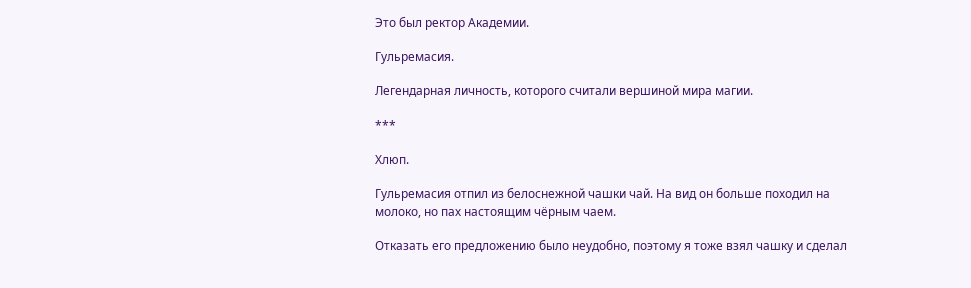Это был ректор Академии.

Гульремасия.

Легендарная личность, которого считали вершиной мира магии.

***

Хлюп.

Гульремасия отпил из белоснежной чашки чай. На вид он больше походил на молоко, но пах настоящим чёрным чаем.

Отказать его предложению было неудобно, поэтому я тоже взял чашку и сделал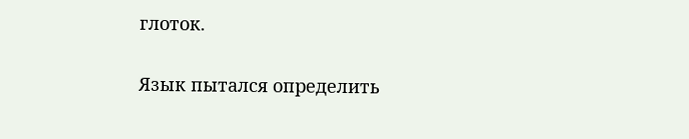глоток.

Язык пытался определить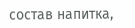состав напитка,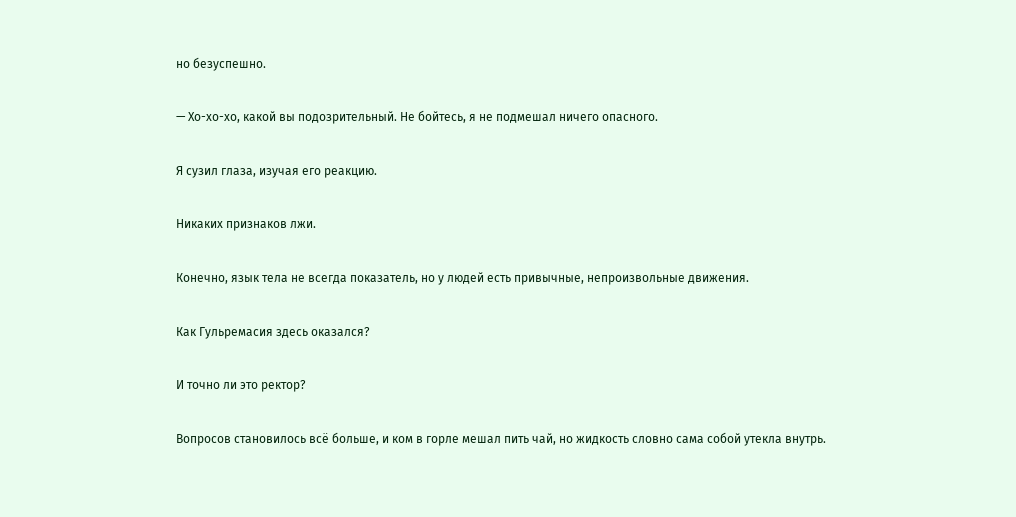но безуспешно.

— Хо-хо-хо, какой вы подозрительный. Не бойтесь, я не подмешал ничего опасного.

Я сузил глаза, изучая его реакцию.

Никаких признаков лжи.

Конечно, язык тела не всегда показатель, но у людей есть привычные, непроизвольные движения.

Как Гульремасия здесь оказался?

И точно ли это ректор?

Вопросов становилось всё больше, и ком в горле мешал пить чай, но жидкость словно сама собой утекла внутрь.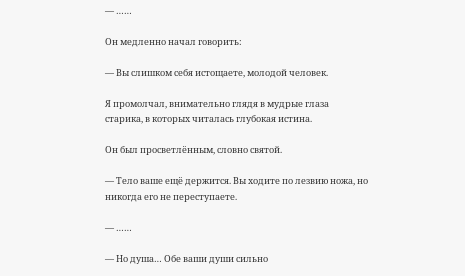— ……

Он медленно начал говорить:

— Вы слишком себя истощаете, молодой человек.

Я промолчал, внимательно глядя в мудрые глаза старика, в которых читалась глубокая истина.

Он был просветлённым, словно святой.

— Тело ваше ещё держится. Вы ходите по лезвию ножа, но никогда его не переступаете.

— ……

— Но душа… Обе ваши души сильно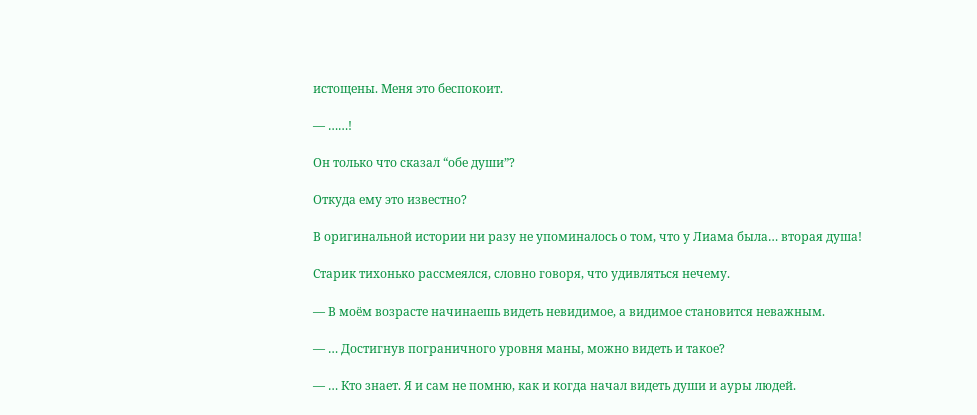истощены. Меня это беспокоит.

— ……!

Он только что сказал “обе души”?

Откуда ему это известно?

В оригинальной истории ни разу не упоминалось о том, что у Лиама была… вторая душа!

Старик тихонько рассмеялся, словно говоря, что удивляться нечему.

— В моём возрасте начинаешь видеть невидимое, а видимое становится неважным.

— … Достигнув пограничного уровня маны, можно видеть и такое?

— … Кто знает. Я и сам не помню, как и когда начал видеть души и ауры людей.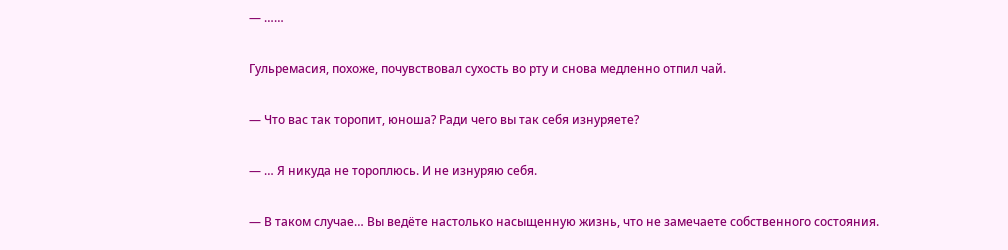— ……

Гульремасия, похоже, почувствовал сухость во рту и снова медленно отпил чай.

— Что вас так торопит, юноша? Ради чего вы так себя изнуряете?

— … Я никуда не тороплюсь. И не изнуряю себя.

— В таком случае… Вы ведёте настолько насыщенную жизнь, что не замечаете собственного состояния.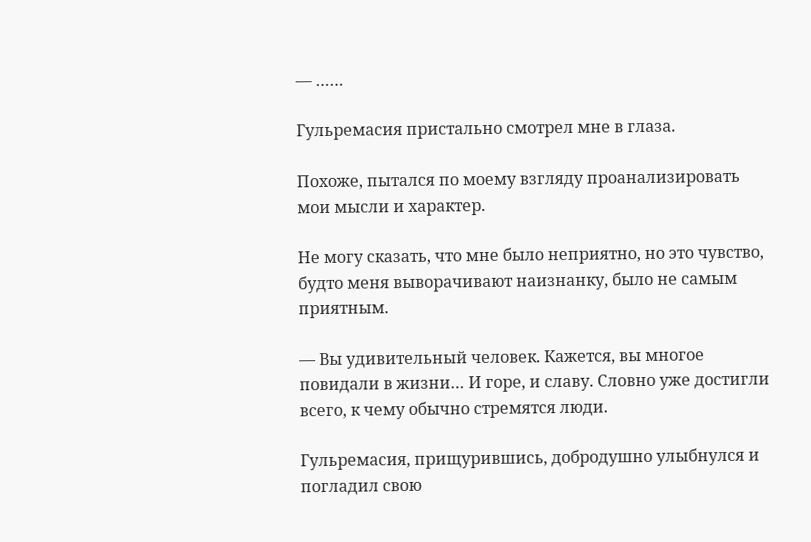— ……

Гульремасия пристально смотрел мне в глаза.

Похоже, пытался по моему взгляду проанализировать мои мысли и характер.

Не могу сказать, что мне было неприятно, но это чувство, будто меня выворачивают наизнанку, было не самым приятным.

— Вы удивительный человек. Кажется, вы многое повидали в жизни… И горе, и славу. Словно уже достигли всего, к чему обычно стремятся люди.

Гульремасия, прищурившись, добродушно улыбнулся и погладил свою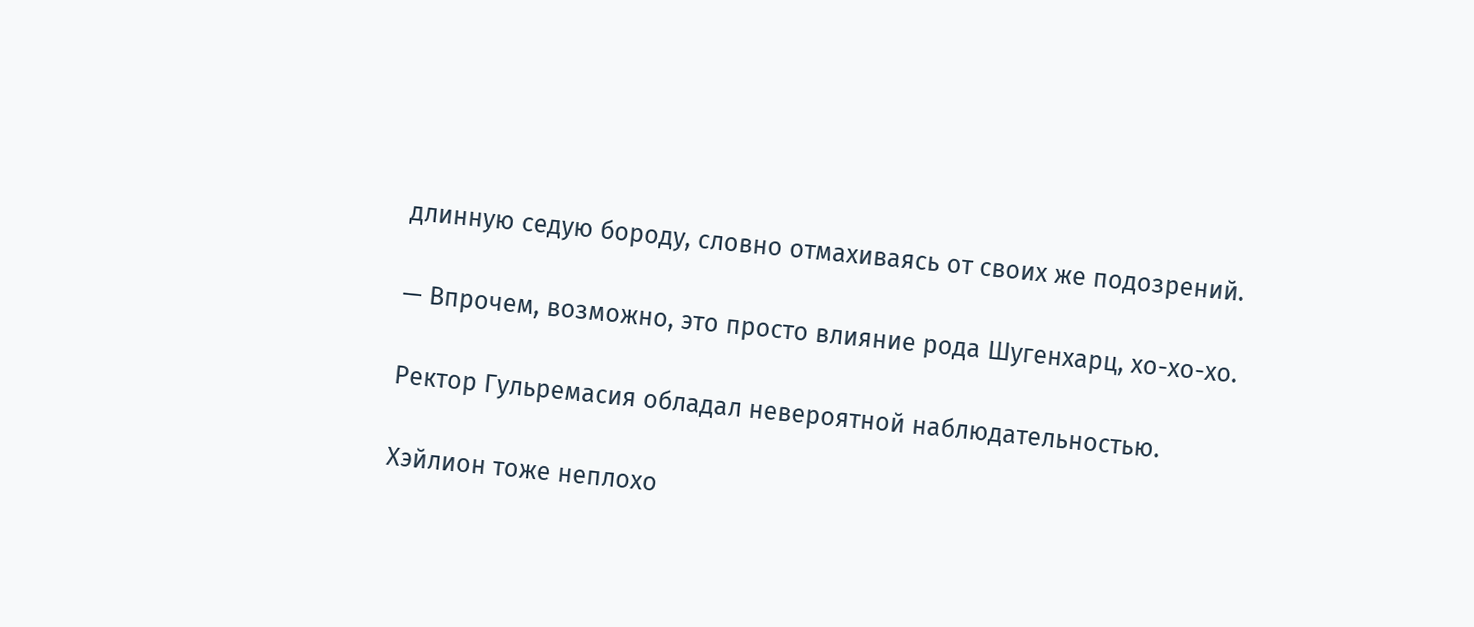длинную седую бороду, словно отмахиваясь от своих же подозрений.

— Впрочем, возможно, это просто влияние рода Шугенхарц, хо-хо-хо.

Ректор Гульремасия обладал невероятной наблюдательностью.

Хэйлион тоже неплохо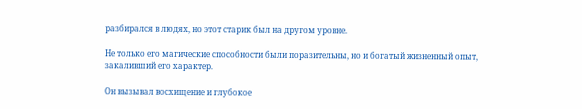разбирался в людях, но этот старик был на другом уровне.

Не только его магические способности были поразительны, но и богатый жизненный опыт, закаливший его характер.

Он вызывал восхищение и глубокое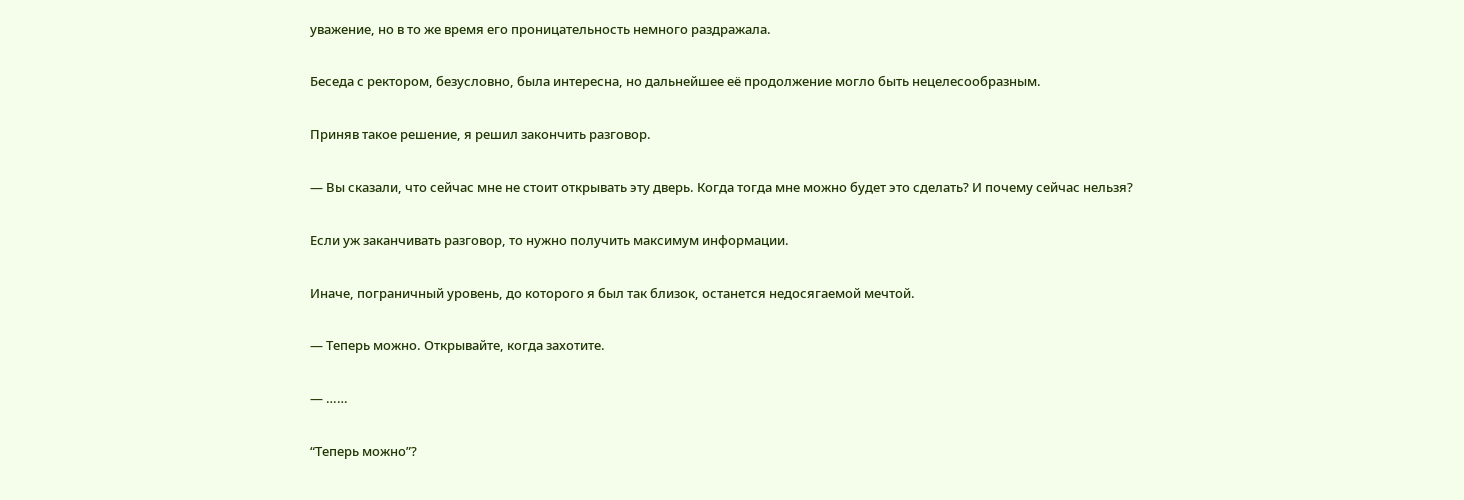уважение, но в то же время его проницательность немного раздражала.

Беседа с ректором, безусловно, была интересна, но дальнейшее её продолжение могло быть нецелесообразным.

Приняв такое решение, я решил закончить разговор.

— Вы сказали, что сейчас мне не стоит открывать эту дверь. Когда тогда мне можно будет это сделать? И почему сейчас нельзя?

Если уж заканчивать разговор, то нужно получить максимум информации.

Иначе, пограничный уровень, до которого я был так близок, останется недосягаемой мечтой.

— Теперь можно. Открывайте, когда захотите.

— ……

“Теперь можно”?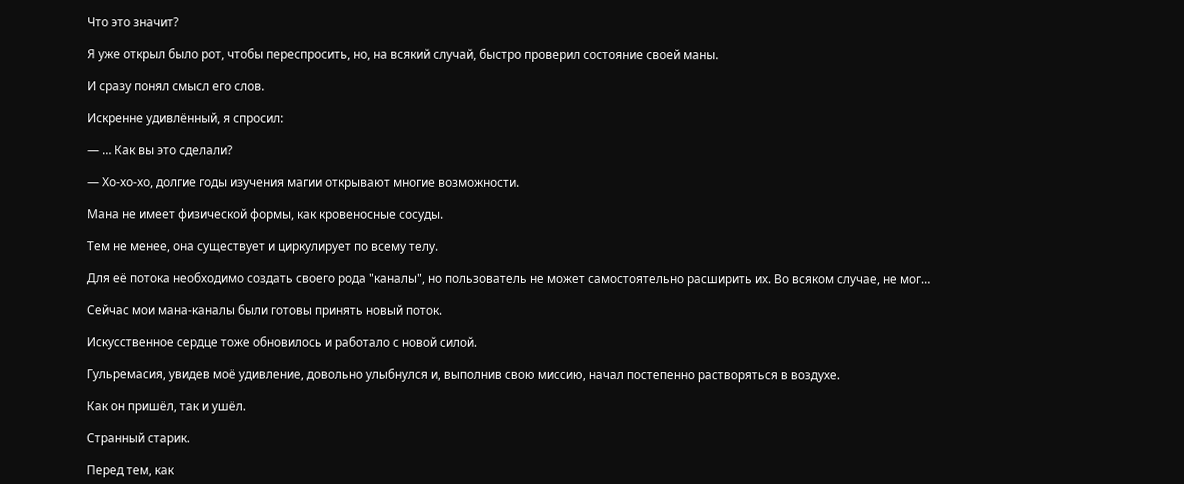Что это значит?

Я уже открыл было рот, чтобы переспросить, но, на всякий случай, быстро проверил состояние своей маны.

И сразу понял смысл его слов.

Искренне удивлённый, я спросил:

— … Как вы это сделали?

— Хо-хо-хо, долгие годы изучения магии открывают многие возможности.

Мана не имеет физической формы, как кровеносные сосуды.

Тем не менее, она существует и циркулирует по всему телу.

Для её потока необходимо создать своего рода "каналы", но пользователь не может самостоятельно расширить их. Во всяком случае, не мог…

Сейчас мои мана-каналы были готовы принять новый поток.

Искусственное сердце тоже обновилось и работало с новой силой.

Гульремасия, увидев моё удивление, довольно улыбнулся и, выполнив свою миссию, начал постепенно растворяться в воздухе.

Как он пришёл, так и ушёл.

Странный старик.

Перед тем, как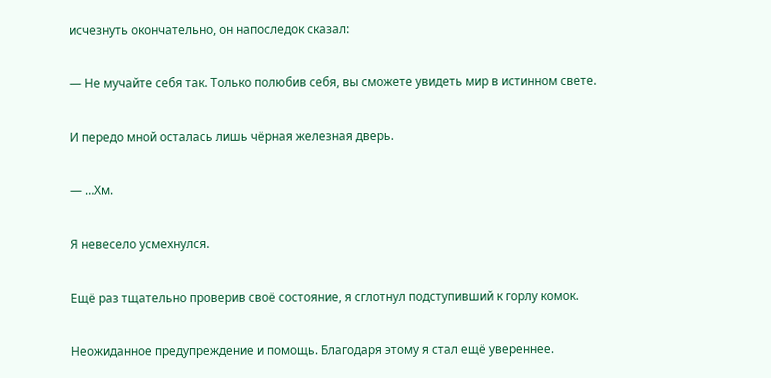исчезнуть окончательно, он напоследок сказал:

— Не мучайте себя так. Только полюбив себя, вы сможете увидеть мир в истинном свете.

И передо мной осталась лишь чёрная железная дверь.

— …Хм.

Я невесело усмехнулся.

Ещё раз тщательно проверив своё состояние, я сглотнул подступивший к горлу комок.

Неожиданное предупреждение и помощь. Благодаря этому я стал ещё увереннее.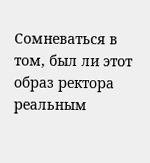Сомневаться в том, был ли этот образ ректора реальным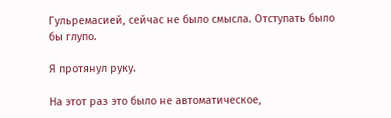Гульремасией, сейчас не было смысла. Отступать было бы глупо.

Я протянул руку.

На этот раз это было не автоматическое,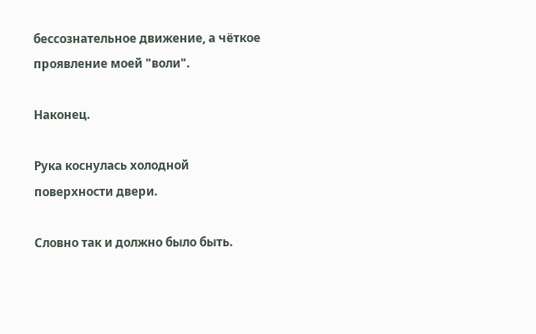бессознательное движение, а чёткое проявление моей "воли".

Наконец.

Рука коснулась холодной поверхности двери.

Словно так и должно было быть.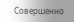Совершенно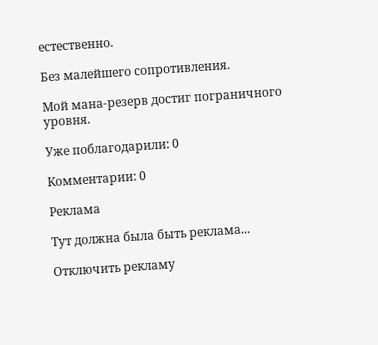естественно.

Без малейшего сопротивления.

Мой мана-резерв достиг пограничного уровня.

Уже поблагодарили: 0

Комментарии: 0

Реклама

Тут должна была быть реклама...

Отключить рекламу